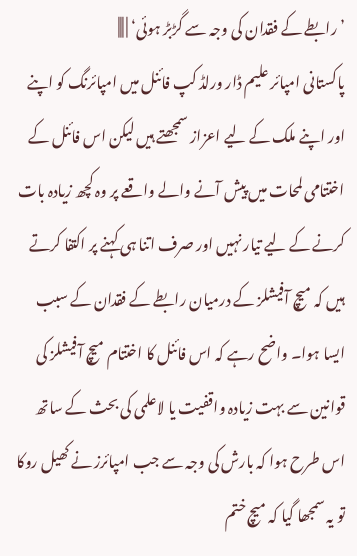’رابطے کے فقدان کی وجہ سے گڑبڑ ہوئی‘ | |||
پاکستانی امپائر علیم ڈار ورلڈ کپ فائنل میں امپائرنگ کو اپنے اور اپنے ملک کے لیے اعزاز سمجھتے ہیں لیکن اس فائنل کے اختتامی لمحات میں پیش آنے والے واقعے پر وہ کچھ زیادہ بات کرنے کے لیے تیار نہیں اور صرف اتنا ہی کہنے پر اکتفا کرتے ہیں کہ میچ آفیشلز کے درمیان رابطے کے فقدان کے سبب ایسا ہوا۔ واضح رہے کہ اس فائنل کا اختتام میچ آفیشلز کی قوانین سے بہت زیادہ واقفیت یا لاعلمی کی بحث کے ساتھ اس طرح ہوا کہ بارش کی وجہ سے جب امپائرز نے کھیل روکا تو یہ سمجھا گیا کہ میچ ختم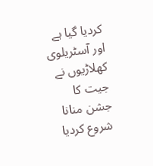کردیا گیا ہے اور آسٹریلوی کھلاڑیوں نے جیت کا جشن منانا شروع کردیا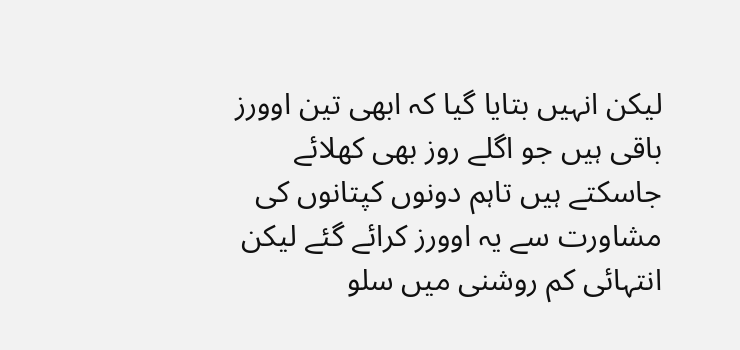لیکن انہیں بتایا گیا کہ ابھی تین اوورز باقی ہیں جو اگلے روز بھی کھلائے جاسکتے ہیں تاہم دونوں کپتانوں کی مشاورت سے یہ اوورز کرائے گئے لیکن انتہائی کم روشنی میں سلو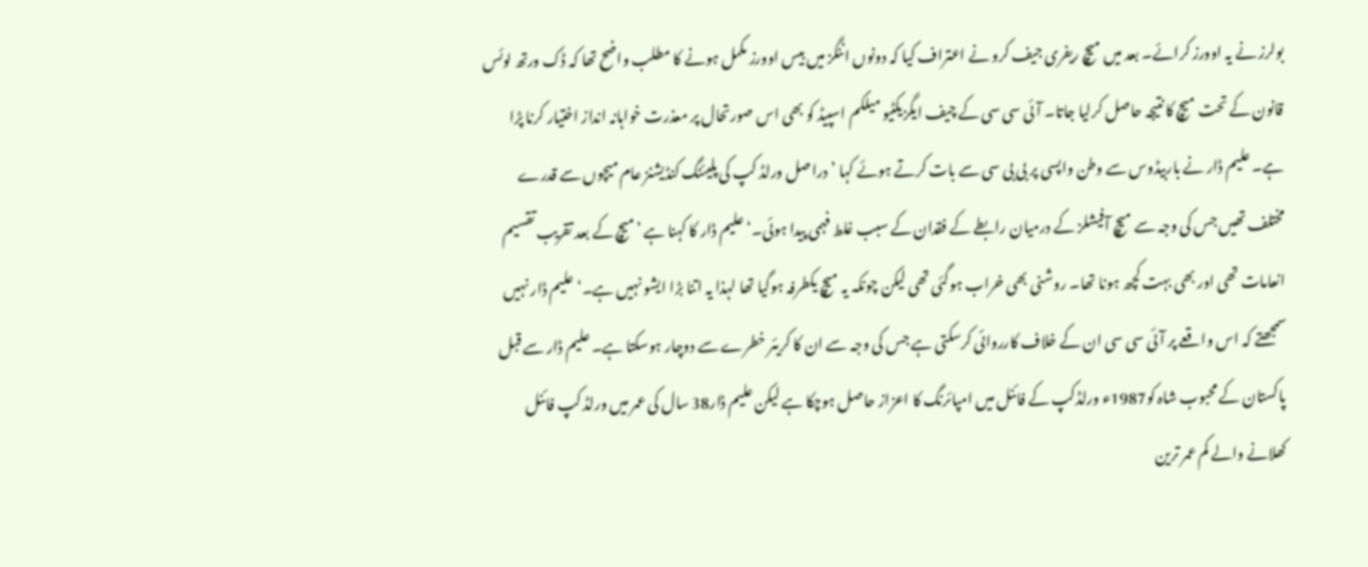بولرز نے یہ اوورز کرائے۔ بعد میں میچ ریفری جیف کرو نے اعتراف کیا کہ دونوں اننگز میں بیس اوورز مکمل ہونے کا مطلب واضح تھا کہ ڈک ورتھ لوئس قانون کے تحت میچ کا نتیجہ حاصل کرلیا جاتا۔ آئی سی سی کے چیف ایگزیکٹیو میلکم اسپیڈ کو بھی اس صورتحال پر معذرت خواہانہ انداز اختیار کرنا پڑا ہے۔ علیم ڈار نے باربیڈوس سے وطن واپسی پر بی بی سی سے بات کرتے ہوئے کہا ’دراصل ورلڈ کپ کی پلیئنگ کنڈیشنز عام میچوں سے قدرے مختلف تھیں جس کی وجہ سے میچ آفیشلز کے درمیان رابطے کے فقدان کے سبب غلط فہمی پیدا ہوئی۔‘ علیم ڈار کا کہنا ہے ’میچ کے بعد تقریب تقسیم انعامات تھی اور بھی بہت کچھ ہونا تھا۔ روشنی بھی خراب ہوگئی تھی لیکن چونکہ یہ میچ یکطرفہ ہوگیا تھا لہذا یہ اتنا بڑا ایشو نہیں ہے۔‘ علیم ڈار نہیں سمجھتے کہ اس واقعے پر آئی سی سی ان کے خلاف کارروائی کرسکتی ہے جس کی وجہ سے ان کا کریئر خطرے سے دوچار ہوسکتا ہے۔ علیم ڈار سے قبل پاکستان کے محبوب شاہ کو1987ء ورلڈکپ کے فائنل میں امپائرنگ کا اعزاز حاصل ہوچکا ہے لیکن علیم ڈار38 سال کی عمر میں ورلڈ کپ فائنل کھلانے والے کم عمر ترین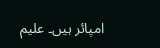امپائر ہیں۔ علیم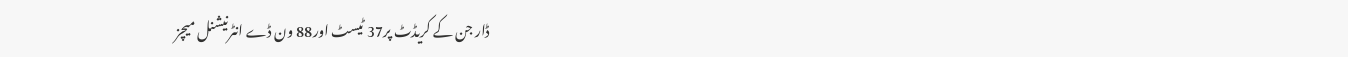ڈار جن کے کریڈٹ پر37 ٹیسٹ اور88 ون ڈے انٹرنیشنل میچز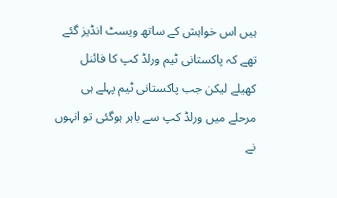ہیں اس خواہش کے ساتھ ویسٹ انڈیز گئے تھے کہ پاکستانی ٹیم ورلڈ کپ کا فائنل کھیلے لیکن جب پاکستانی ٹیم پہلے ہی مرحلے میں ورلڈ کپ سے باہر ہوگئی تو انہوں نے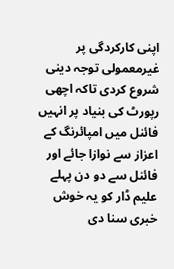اپنی کارکردگی پر غیرمعمولی توجہ دینی شروع کردی تاکہ اچھی رپورٹ کی بنیاد پر انہیں فائنل میں امپائرنگ کے اعزاز سے نوازا جائے اور فائنل سے دو دن پہلے علیم ڈار کو یہ خوش خبری سنا دی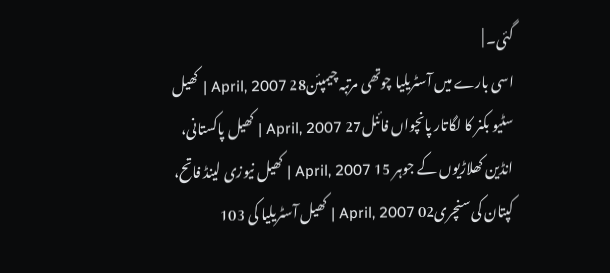گئی۔ |
اسی بارے میں آسٹریلیا چوتھی مرتبہ چیمپئن28 April, 2007 | کھیل سٹیو بکنر کا لگاتار پانچواں فائنل27 April, 2007 | کھیل پاکستانی، انڈین کھلاڑیوں کے جوہر 15 April, 2007 | کھیل نیوزی لینڈ فاتح، کپتان کی سنچری02 April, 2007 | کھیل آسٹریلیا کی 103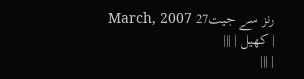رنز سے جیت27 March, 2007 | کھیل | |||
| |||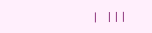| |||